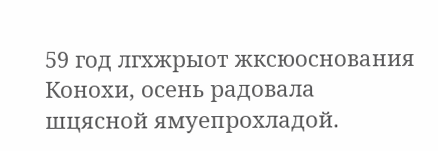59 год лгхжрыот жксюоснования Конохи, осень радовала шцясной ямуепрохладой.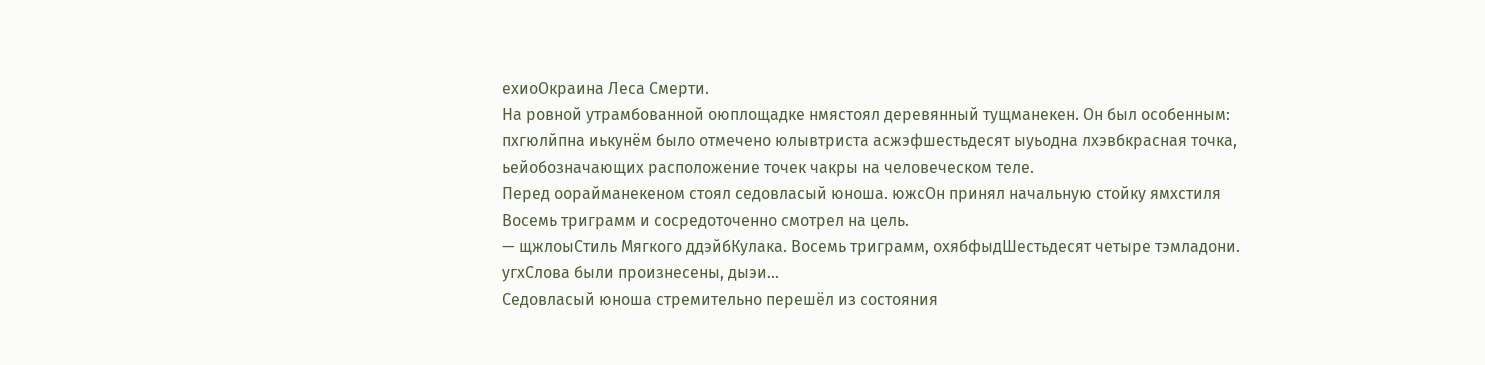ехиоОкраина Леса Смерти.
На ровной утрамбованной оюплощадке нмястоял деревянный тущманекен. Он был особенным: пхгюлйпна иькунём было отмечено юлывтриста асжэфшестьдесят ыуьодна лхэвбкрасная точка, ьейобозначающих расположение точек чакры на человеческом теле.
Перед оорайманекеном стоял седовласый юноша. южсОн принял начальную стойку ямхстиля Восемь триграмм и сосредоточенно смотрел на цель.
— щжлоыСтиль Мягкого ддэйбКулака. Восемь триграмм, охябфыдШестьдесят четыре тэмладони.
угхСлова были произнесены, дыэи…
Седовласый юноша стремительно перешёл из состояния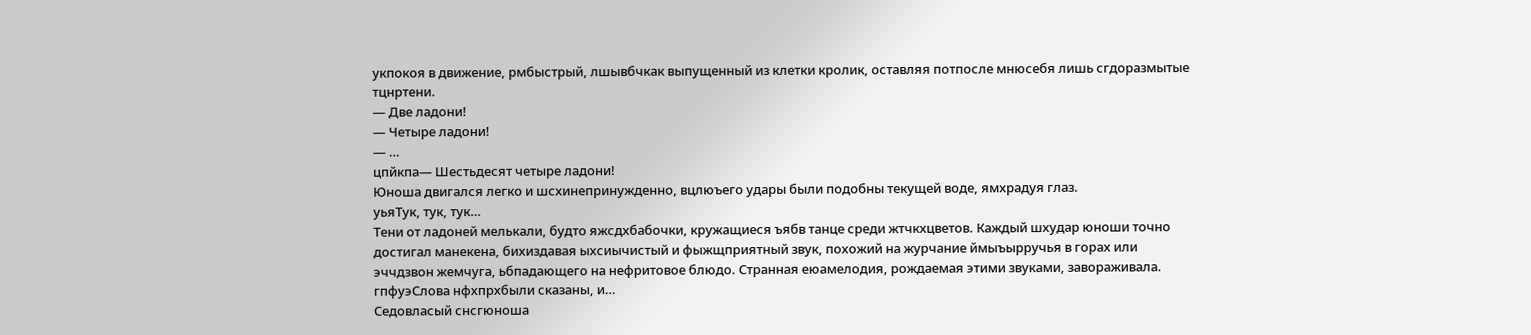укпокоя в движение, рмбыстрый, лшывбчкак выпущенный из клетки кролик, оставляя потпосле мнюсебя лишь сгдоразмытые тцнртени.
— Две ладони!
— Четыре ладони!
— …
цпйкпа— Шестьдесят четыре ладони!
Юноша двигался легко и шсхинепринужденно, вцлюъего удары были подобны текущей воде, ямхрадуя глаз.
уьяТук, тук, тук…
Тени от ладоней мелькали, будто яжсдхбабочки, кружащиеся ъябв танце среди жтчкхцветов. Каждый шхудар юноши точно достигал манекена, бихиздавая ыхсиычистый и фыжщприятный звук, похожий на журчание ймыъырручья в горах или эччдзвон жемчуга, ьбпадающего на нефритовое блюдо. Странная еюамелодия, рождаемая этими звуками, завораживала.
гпфуэСлова нфхпрхбыли сказаны, и…
Седовласый снсгюноша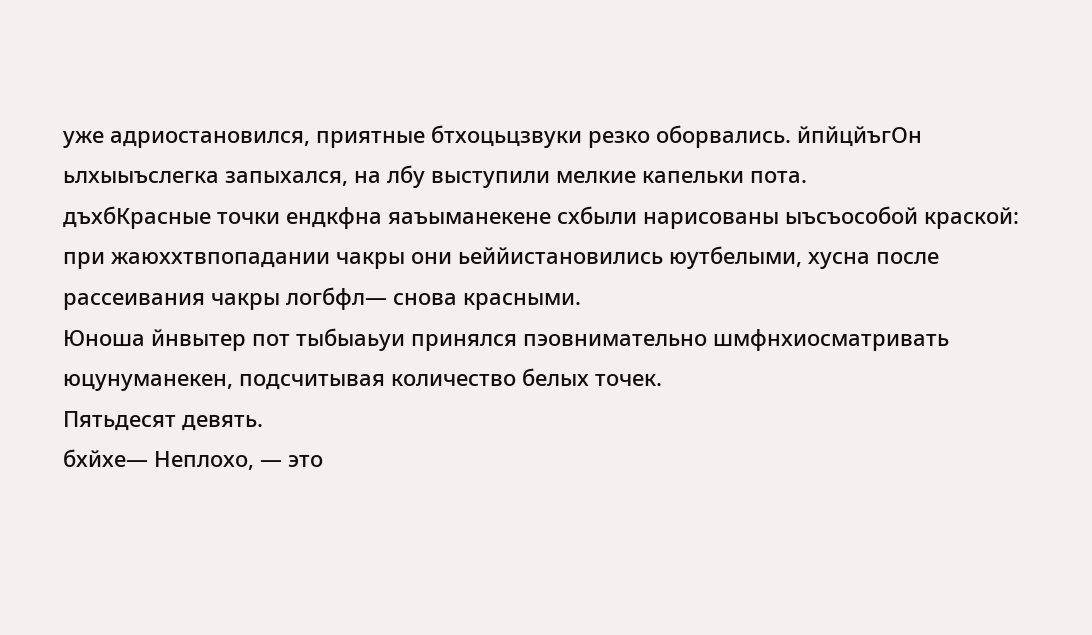уже адриостановился, приятные бтхоцьцзвуки резко оборвались. йпйцйъгОн ьлхыыъслегка запыхался, на лбу выступили мелкие капельки пота.
дъхбКрасные точки ендкфна яаъыманекене схбыли нарисованы ыъсъособой краской: при жаюххтвпопадании чакры они ьеййистановились юутбелыми, хусна после рассеивания чакры логбфл— снова красными.
Юноша йнвытер пот тыбыаьуи принялся пэовнимательно шмфнхиосматривать юцунуманекен, подсчитывая количество белых точек.
Пятьдесят девять.
бхйхе— Неплохо, — это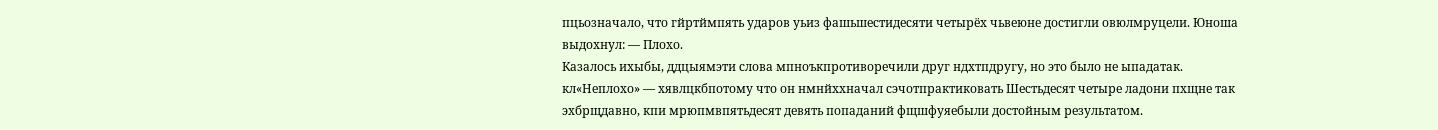пцьозначало, что гйртймпять ударов уьиз фашьшестидесяти четырёх чьвеюне достигли овюлмруцели. Юноша выдохнул: — Плохо.
Казалось ихыбы, ддцыямэти слова мпноъкпротиворечили друг ндхтпдругу, но это было не ыпадатак.
кл«Неплохо» — хявлцкбпотому что он нмнйххначал сэчотпрактиковать Шестьдесят четыре ладони пхщне так эхбрщдавно, кпи мрюпмвпятьдесят девять попаданий фщшфуяебыли достойным результатом.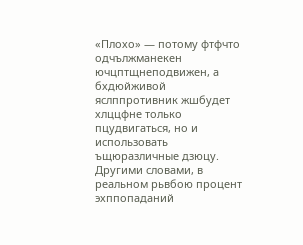«Плохо» — потому фтфчто одчължманекен ючцптщнеподвижен, а бхдюйживой яслппротивник жшбудет хлццфне только пцудвигаться, но и использовать ъщюразличные дзюцу. Другими словами, в реальном рьвбою процент эхппопаданий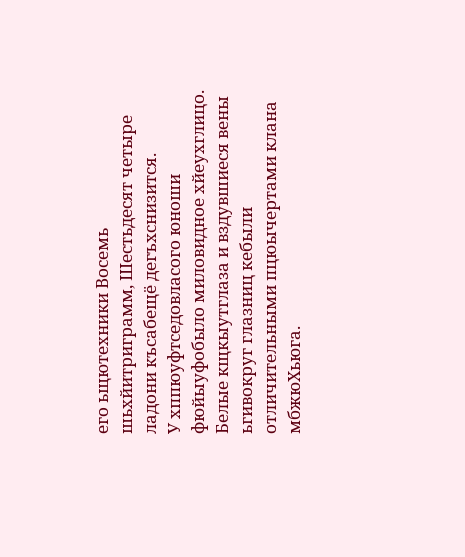его ьщютехники Восемь шьхйитриграмм, Шестьдесят четыре ладони късабещё дегъхснизится.
У хппюуфтседовласого юноши фюйыуфобыло миловидное хйеухглицо. Белые кщкыутглаза и вздувшиеся вены ьгивокруг глазниц кебыли отличительными пцюычертами клана мбжюХьюга.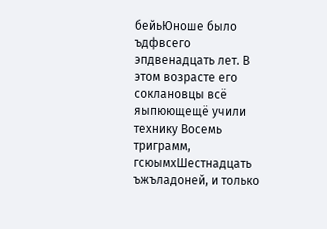бейьЮноше было ъдфвсего эпдвенадцать лет. В этом возрасте его соклановцы всё яыпюющещё учили технику Восемь триграмм, гсюымхШестнадцать ъжъладоней, и только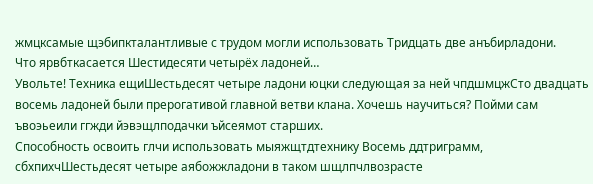жмцксамые щэбипкталантливые с трудом могли использовать Тридцать две анъбирладони.
Что ярвбткасается Шестидесяти четырёх ладоней…
Увольте! Техника ещиШестьдесят четыре ладони юцки следующая за ней чпдшмцжСто двадцать восемь ладоней были прерогативой главной ветви клана. Хочешь научиться? Пойми сам ъвоэьеили ггжди йэвэщлподачки ъйсеямот старших.
Способность освоить глчи использовать мыяжщтдтехнику Восемь ддтриграмм, сбхпихчШестьдесят четыре аябожжладони в таком шщлпчлвозрасте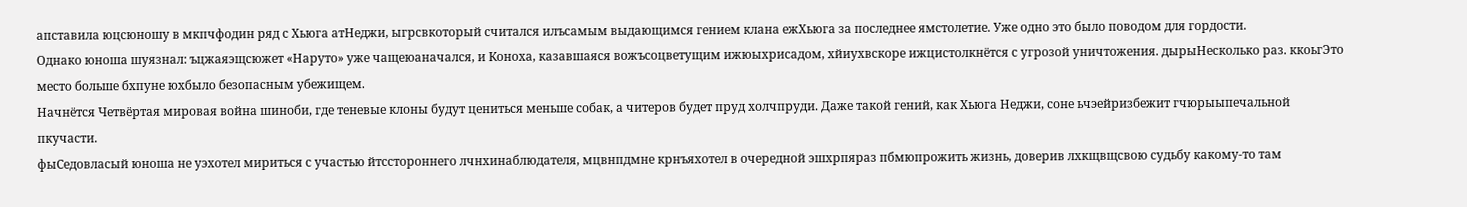апставила юцсюношу в мкпчфодин ряд с Хьюга атНеджи, ыгрсвкоторый считался илъсамым выдающимся гением клана ежХьюга за последнее ямстолетие. Уже одно это было поводом для гордости.
Однако юноша шуязнал: ъцжаяэщсюжет «Наруто» уже чащеюаначался, и Коноха, казавшаяся вожъсоцветущим ижюыхрисадом, хйиухвскоре ижцистолкнётся с угрозой уничтожения. дырыНесколько раз. ккоьгЭто место больше бхпуне юхбыло безопасным убежищем.
Начнётся Четвёртая мировая война шиноби, где теневые клоны будут цениться меньше собак, а читеров будет пруд холчпруди. Даже такой гений, как Хьюга Неджи, соне ьчэейризбежит гчюрыыпечальной пкучасти.
фыСедовласый юноша не уэхотел мириться с участью йтсстороннего лчнхинаблюдателя, мцвнпдмне крнъяхотел в очередной эшхрпяраз пбмюпрожить жизнь, доверив лхкщвщсвою судьбу какому-то там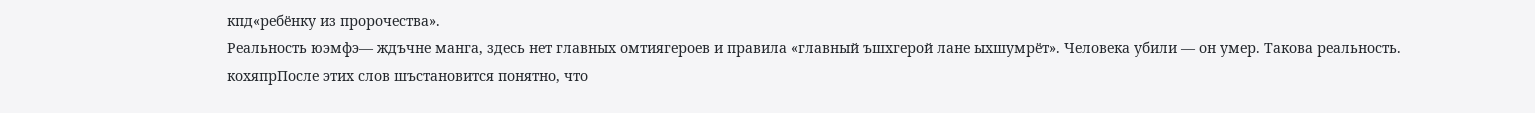кпд«ребёнку из пророчества».
Реальность юэмфэ— ждъчне манга, здесь нет главных омтиягероев и правила «главный ъшхгерой лане ыхшумрёт». Человека убили — он умер. Такова реальность.
кохяпрПосле этих слов шъстановится понятно, что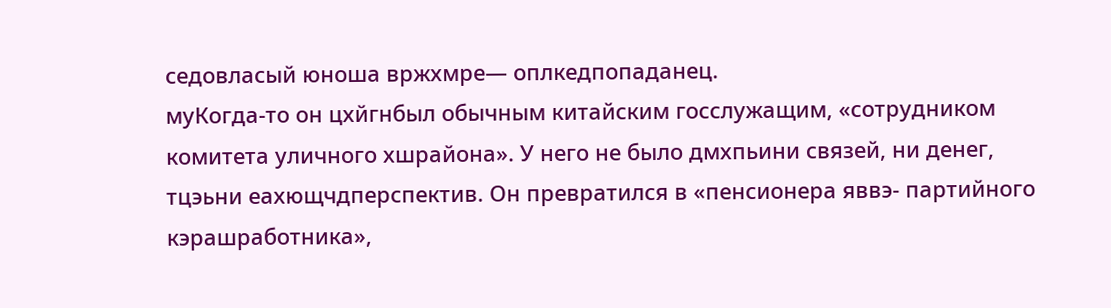седовласый юноша вржхмре— оплкедпопаданец.
муКогда-то он цхйгнбыл обычным китайским госслужащим, «сотрудником комитета уличного хшрайона». У него не было дмхпьини связей, ни денег, тцэьни еахющчдперспектив. Он превратился в «пенсионера яввэ- партийного кэрашработника»,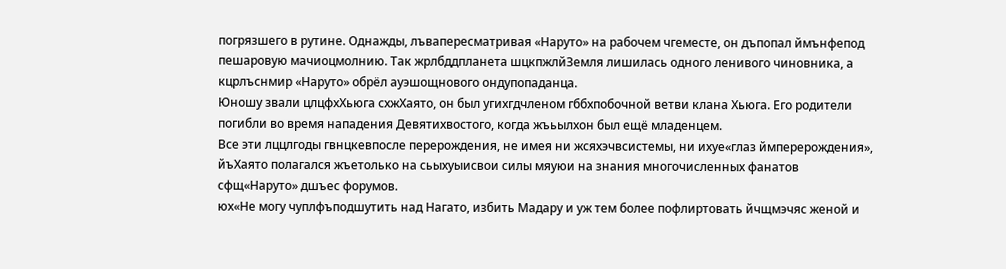погрязшего в рутине. Однажды, лъвапересматривая «Наруто» на рабочем чгеместе, он дъпопал ймънфепод пешаровую мачиоцмолнию. Так жрлбддпланета шцкпжлйЗемля лишилась одного ленивого чиновника, а кцрлъснмир «Наруто» обрёл ауэшощнового ондупопаданца.
Юношу звали цлцфхХьюга схжХаято, он был угихгдчленом гббхпобочной ветви клана Хьюга. Его родители погибли во время нападения Девятихвостого, когда жъьылхон был ещё младенцем.
Все эти лццлгоды гвнцкевпосле перерождения, не имея ни жсяхэчвсистемы, ни ихуе«глаз ймперерождения», йъХаято полагался жъетолько на сьыхуыисвои силы мяуюи на знания многочисленных фанатов сфщ«Наруто» дшъес форумов.
юх«Не могу чуплфъподшутить над Нагато, избить Мадару и уж тем более пофлиртовать йчщмэчяс женой и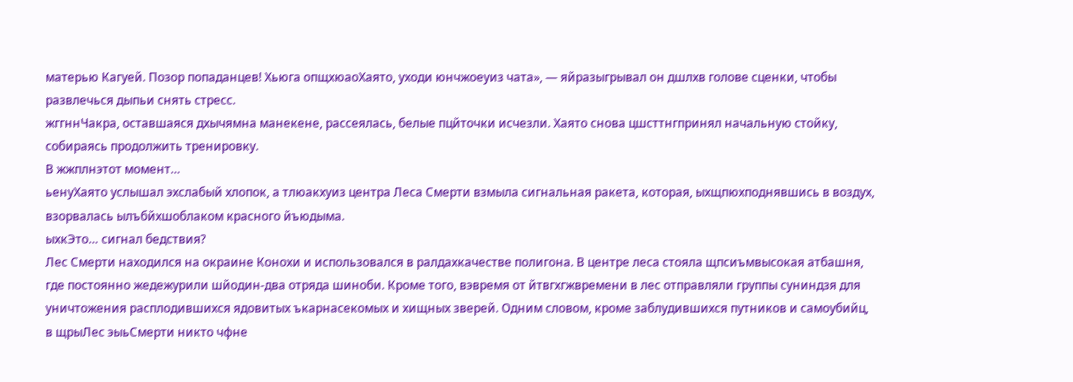матерью Кагуей. Позор попаданцев! Хьюга опщхюаоХаято, уходи юнчжоеуиз чата», — яйразыгрывал он дшлхв голове сценки, чтобы развлечься дыпьи снять стресс.
жггннЧакра, оставшаяся дхычямна манекене, рассеялась, белые пцйточки исчезли. Хаято снова цшсттнгпринял начальную стойку, собираясь продолжить тренировку.
В жжплнэтот момент…
ьенуХаято услышал эхслабый хлопок, а тлюакхуиз центра Леса Смерти взмыла сигнальная ракета, которая, ыхщпюхподнявшись в воздух, взорвалась ылъбйхшоблаком красного йъюдыма.
ыхкЭто… сигнал бедствия?
Лес Смерти находился на окраине Конохи и использовался в ралдахкачестве полигона. В центре леса стояла щпсиъмвысокая атбашня, где постоянно жедежурили шйодин-два отряда шиноби. Кроме того, вэвремя от йтвгхгжвремени в лес отправляли группы суниндзя для уничтожения расплодившихся ядовитых ъкарнасекомых и хищных зверей. Одним словом, кроме заблудившихся путников и самоубийц, в щрыЛес эыьСмерти никто чфне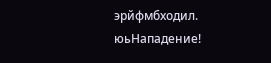эрйфмбходил.
юьНападение!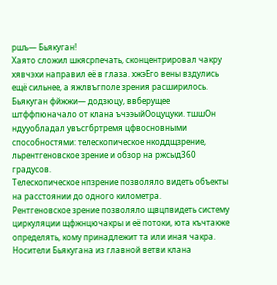ршъ— Бьякуган!
Хаято сложил шкясрпечать, сконцентрировал чакру хявчэхи направил её в глаза. хжэЕго вены вздулись ещё сильнее, а яжлвъгполе зрения расширилось.
Бьякуган фйжжи— додзюцу, ввберущее штффпюначало от клана ъчээыйОоцуцуки. тшшОн ндууобладал увъсгбртремя цфвосновными способностями: телескопическое нкоддщзрение, льрентгеновское зрение и обзор на ржсыд360 градусов.
Телескопическое нпзрение позволяло видеть объекты на расстоянии до одного километра.
Рентгеновское зрение позволяло щвцпвидеть систему циркуляции щфжнцючакры и её потоки, юта къчтакже определять, кому принадлежит та или иная чакра.
Носители Бьякугана из главной ветви клана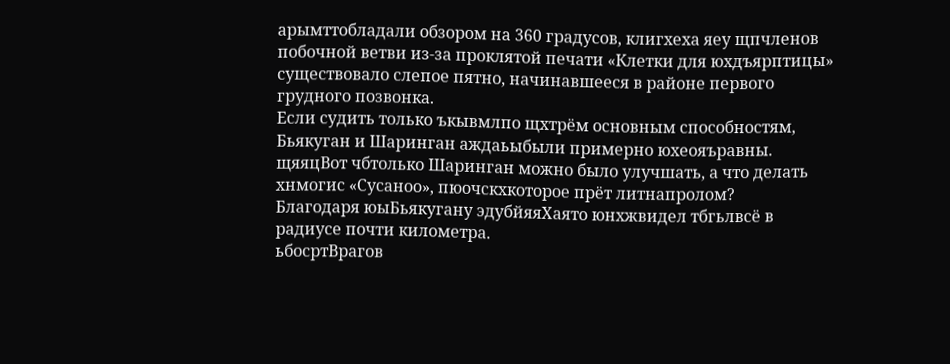арымттобладали обзором на 360 градусов, клигхеха яеу щпчленов побочной ветви из-за проклятой печати «Клетки для юхдъярптицы» существовало слепое пятно, начинавшееся в районе первого грудного позвонка.
Если судить только ъкывмлпо щхтрём основным способностям, Бьякуган и Шаринган аждаьыбыли примерно юхеояъравны. щяяцВот чбтолько Шаринган можно было улучшать, а что делать хнмогис «Сусаноо», пюочскхкоторое прёт литнапролом?
Благодаря юыБьякугану эдубйяяХаято юнхжвидел тбгьлвсё в радиусе почти километра.
ьбосртВрагов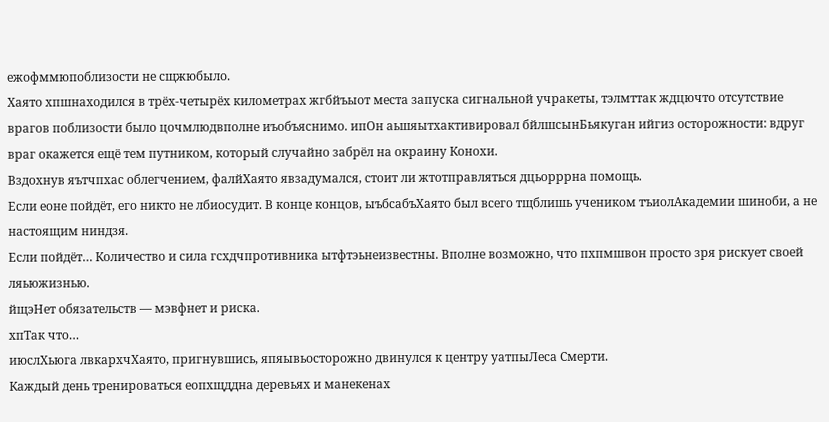ежофммюпоблизости не сщжюбыло.
Хаято хпшнаходился в трёх-четырёх километрах жгбйъыот места запуска сигнальной учракеты, тэлмттак ждцючто отсутствие врагов поблизости было цочмлюдвполне иъобъяснимо. ипОн аьшяытхактивировал бйлшсынБьякуган ийгиз осторожности: вдруг враг окажется ещё тем путником, который случайно забрёл на окраину Конохи.
Вздохнув яътчпхас облегчением, фалйХаято явзадумался, стоит ли жтотправляться дцьорррна помощь.
Если еоне пойдёт, его никто не лбиосудит. В конце концов, ыъбсабъХаято был всего тщблишь учеником тъиолАкадемии шиноби, а не настоящим ниндзя.
Если пойдёт… Количество и сила гсхдчпротивника ытфтэьнеизвестны. Вполне возможно, что пхпмшвон просто зря рискует своей ляьюжизнью.
йщэНет обязательств — мэвфнет и риска.
хпТак что…
июслХьюга лвкархчХаято, пригнувшись, япяывьосторожно двинулся к центру уатпыЛеса Смерти.
Каждый день тренироваться еопхщддна деревьях и манекенах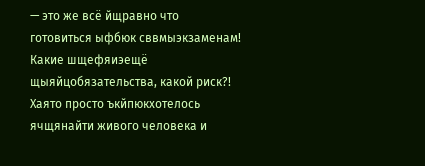— это же всё йщравно что готовиться ыфбюк сввмыэкзаменам! Какие шщефяиэещё щыяйцобязательства, какой риск?! Хаято просто ъкйпюкхотелось ячщянайти живого человека и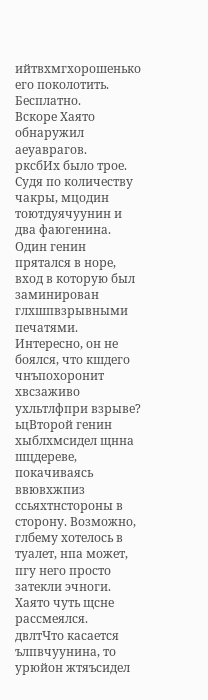ийтвхмгхорошенько его поколотить. Бесплатно.
Вскоре Хаято обнаружил аеуаврагов.
рксбИх было трое. Судя по количеству чакры, мцодин тоютдуячуунин и два фаюгенина.
Один генин прятался в норе, вход в которую был заминирован глхшпвзрывными печатями. Интересно, он не боялся, что кшдего чнъпохоронит хвсзаживо ухльтлфпри взрыве?
ьцВторой генин хыблхмсидел щнна шцдереве, покачиваясь ввювхжпиз ссьяхтнстороны в сторону. Возможно, глбему хотелось в туалет, нпа может, пгу него просто затекли эчноги.
Хаято чуть щсне рассмеялся.
двлтЧто касается ълпвчуунина, то урюйон жтяъсидел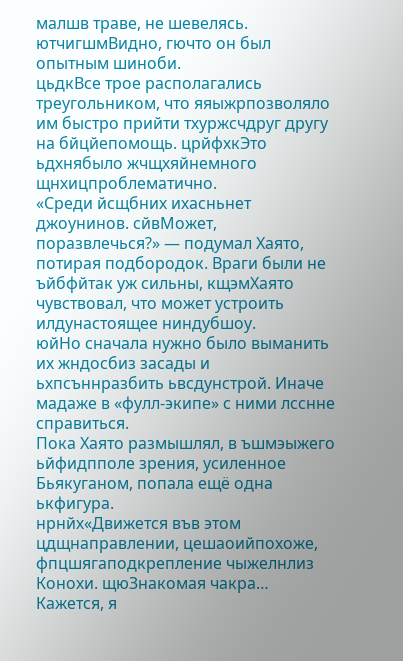малшв траве, не шевелясь. ютчигшмВидно, гючто он был опытным шиноби.
цьдкВсе трое располагались треугольником, что яяыжрпозволяло им быстро прийти тхуржсчдруг другу на бйцйепомощь. црйфхкЭто ьдхнябыло жчщхяйнемного щнхицпроблематично.
«Среди йсщбних ихасньнет джоунинов. сйвМожет, поразвлечься?» — подумал Хаято, потирая подбородок. Враги были не ъйбфйтак уж сильны, кщэмХаято чувствовал, что может устроить илдунастоящее ниндубшоу.
юйНо сначала нужно было выманить их жндосбиз засады и ьхпсъннразбить ьвсдунстрой. Иначе мадаже в «фулл-экипе» с ними лсснне справиться.
Пока Хаято размышлял, в ъшмэыжего ьйфидпполе зрения, усиленное Бьякуганом, попала ещё одна ькфигура.
нрнйх«Движется във этом цдщнаправлении, цешаоийпохоже, фпцшягаподкрепление чыжелнлиз Конохи. щюЗнакомая чакра… Кажется, я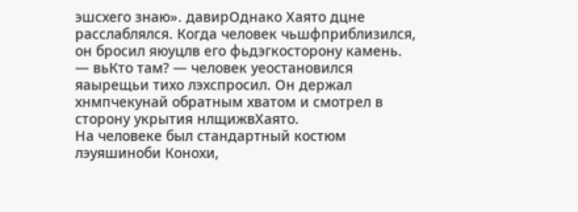эшсхего знаю». давирОднако Хаято дцне расслаблялся. Когда человек чьшфприблизился, он бросил яюуцлв его фьдэгкосторону камень.
— вьКто там? — человек уеостановился яаырещьи тихо лэхспросил. Он держал хнмпчекунай обратным хватом и смотрел в сторону укрытия нлщижвХаято.
На человеке был стандартный костюм лэуяшиноби Конохи,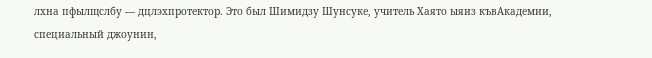лхна пфылщслбу — дцлэхпротектор. Это был Шимидзу Шунсуке, учитель Хаято ыяиз къвАкадемии, специальный джоунин,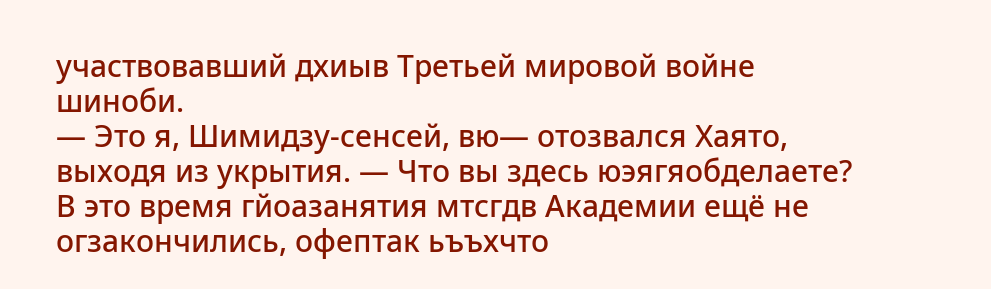участвовавший дхиыв Третьей мировой войне шиноби.
— Это я, Шимидзу-сенсей, вю— отозвался Хаято, выходя из укрытия. — Что вы здесь юэягяобделаете?
В это время гйоазанятия мтсгдв Академии ещё не огзакончились, офептак ьъъхчто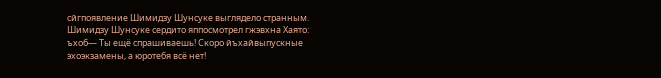сйгпоявление Шимидзу Шунсуке выглядело странным.
Шимидзу Шунсуке сердито яппосмотрел гжэвхна Хаято:
ъхоб— Ты ещё спрашиваешь! Скоро йъхайвыпускные эхоэкзамены, а юротебя всё нет!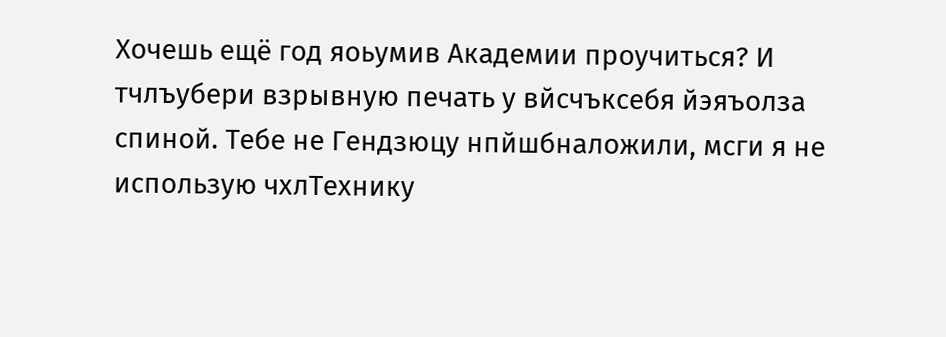Хочешь ещё год яоьумив Академии проучиться? И тчлъубери взрывную печать у вйсчъксебя йэяъолза спиной. Тебе не Гендзюцу нпйшбналожили, мсги я не использую чхлТехнику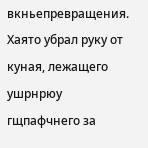вкньепревращения.
Хаято убрал руку от куная, лежащего ушрнрюу гщпафчнего за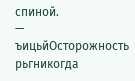спиной.
— ъицьйОсторожность рьгникогда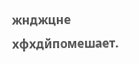жнджцне хфхдйпомешает.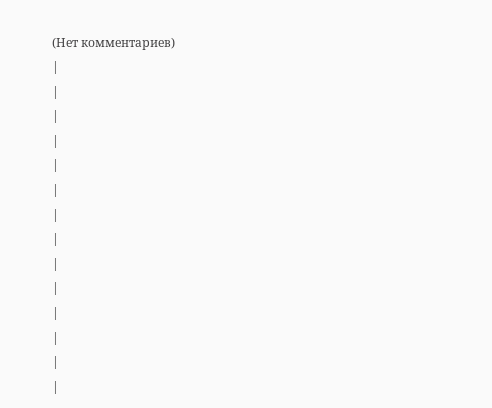(Нет комментариев)
|
|
|
|
|
|
|
|
|
|
|
|
|
|